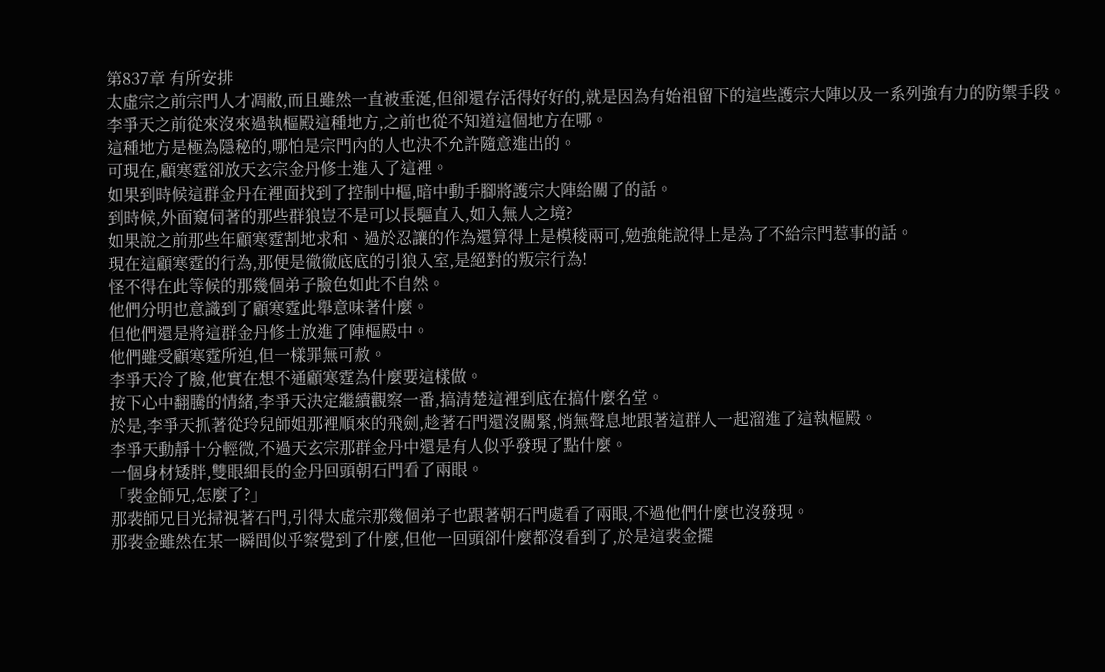第837章 有所安排
太虛宗之前宗門人才凋敝,而且雖然一直被垂涎,但卻還存活得好好的,就是因為有始祖留下的這些護宗大陣以及一系列強有力的防禦手段。
李爭天之前從來沒來過執樞殿這種地方,之前也從不知道這個地方在哪。
這種地方是極為隱秘的,哪怕是宗門內的人也決不允許隨意進出的。
可現在,顧寒霆卻放天玄宗金丹修士進入了這裡。
如果到時候這群金丹在裡面找到了控制中樞,暗中動手腳將護宗大陣給關了的話。
到時候,外面窺伺著的那些群狼豈不是可以長驅直入,如入無人之境?
如果說之前那些年顧寒霆割地求和、過於忍讓的作為還算得上是模稜兩可,勉強能說得上是為了不給宗門惹事的話。
現在這顧寒霆的行為,那便是徹徹底底的引狼入室,是絕對的叛宗行為!
怪不得在此等候的那幾個弟子臉色如此不自然。
他們分明也意識到了顧寒霆此舉意味著什麼。
但他們還是將這群金丹修士放進了陣樞殿中。
他們雖受顧寒霆所迫,但一樣罪無可赦。
李爭天冷了臉,他實在想不通顧寒霆為什麼要這樣做。
按下心中翻騰的情緒,李爭天決定繼續觀察一番,搞清楚這裡到底在搞什麼名堂。
於是,李爭天抓著從玲兒師姐那裡順來的飛劍,趁著石門還沒關緊,悄無聲息地跟著這群人一起溜進了這執樞殿。
李爭天動靜十分輕微,不過天玄宗那群金丹中還是有人似乎發現了點什麼。
一個身材矮胖,雙眼細長的金丹回頭朝石門看了兩眼。
「裴金師兄,怎麼了?」
那裴師兄目光掃視著石門,引得太虛宗那幾個弟子也跟著朝石門處看了兩眼,不過他們什麼也沒發現。
那裴金雖然在某一瞬間似乎察覺到了什麼,但他一回頭卻什麼都沒看到了,於是這裴金擺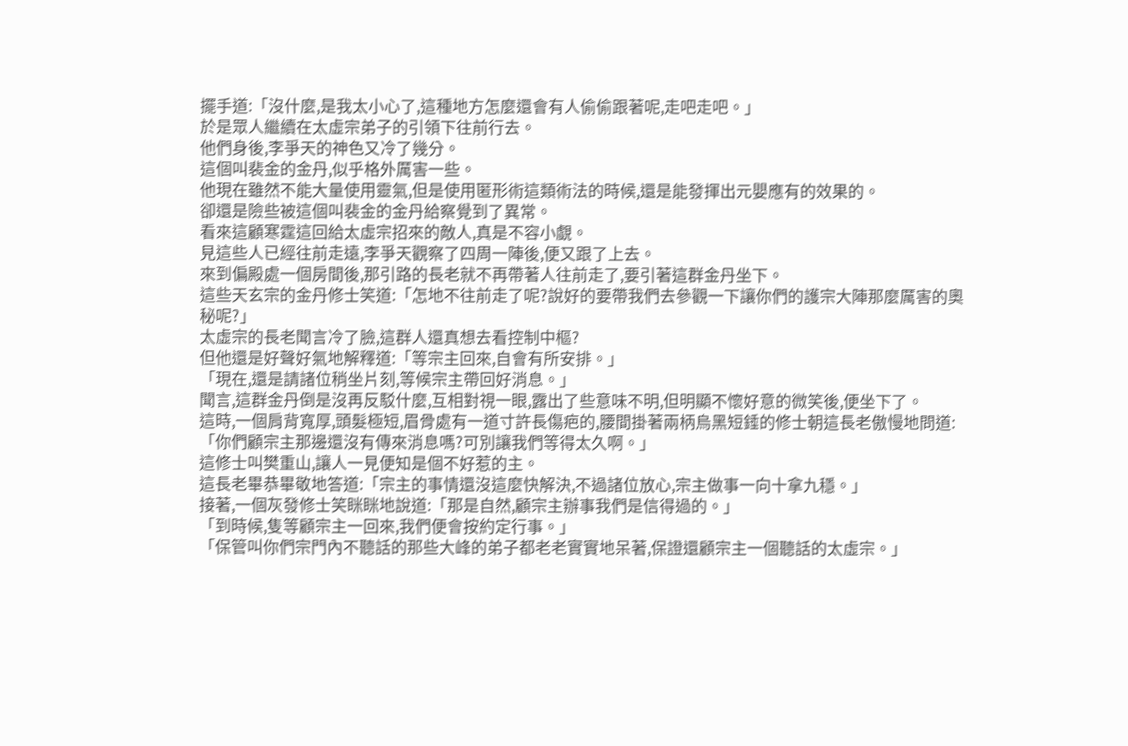擺手道:「沒什麼,是我太小心了,這種地方怎麼還會有人偷偷跟著呢,走吧走吧。」
於是眾人繼續在太虛宗弟子的引領下往前行去。
他們身後,李爭天的神色又冷了幾分。
這個叫裴金的金丹,似乎格外厲害一些。
他現在雖然不能大量使用靈氣,但是使用匿形術這類術法的時候,還是能發揮出元嬰應有的效果的。
卻還是險些被這個叫裴金的金丹給察覺到了異常。
看來這顧寒霆這回給太虛宗招來的敵人,真是不容小覷。
見這些人已經往前走遠,李爭天觀察了四周一陣後,便又跟了上去。
來到偏殿處一個房間後,那引路的長老就不再帶著人往前走了,要引著這群金丹坐下。
這些天玄宗的金丹修士笑道:「怎地不往前走了呢?說好的要帶我們去參觀一下讓你們的護宗大陣那麼厲害的奧秘呢?」
太虛宗的長老聞言冷了臉,這群人還真想去看控制中樞?
但他還是好聲好氣地解釋道:「等宗主回來,自會有所安排。」
「現在,還是請諸位稍坐片刻,等候宗主帶回好消息。」
聞言,這群金丹倒是沒再反駁什麼,互相對視一眼,露出了些意味不明,但明顯不懷好意的微笑後,便坐下了。
這時,一個肩背寬厚,頭髮極短,眉骨處有一道寸許長傷疤的,腰間掛著兩柄烏黑短錘的修士朝這長老傲慢地問道:
「你們顧宗主那邊還沒有傳來消息嗎?可別讓我們等得太久啊。」
這修士叫樊重山,讓人一見便知是個不好惹的主。
這長老畢恭畢敬地答道:「宗主的事情還沒這麼快解決,不過諸位放心,宗主做事一向十拿九穩。」
接著,一個灰發修士笑眯眯地說道:「那是自然,顧宗主辦事我們是信得過的。」
「到時候,隻等顧宗主一回來,我們便會按約定行事。」
「保管叫你們宗門內不聽話的那些大峰的弟子都老老實實地呆著,保證還顧宗主一個聽話的太虛宗。」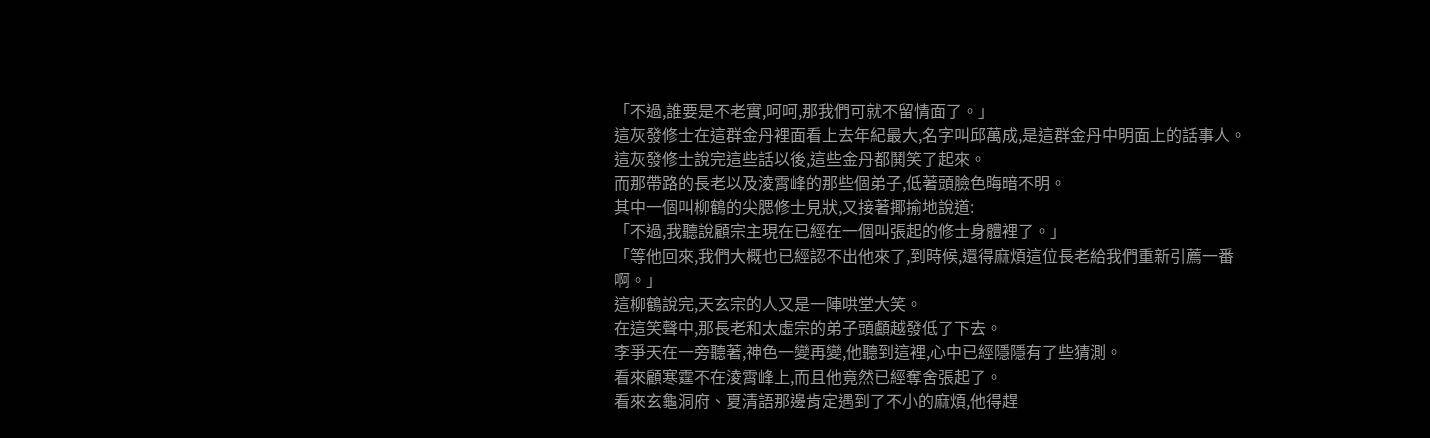「不過,誰要是不老實,呵呵,那我們可就不留情面了。」
這灰發修士在這群金丹裡面看上去年紀最大,名字叫邱萬成,是這群金丹中明面上的話事人。
這灰發修士說完這些話以後,這些金丹都鬨笑了起來。
而那帶路的長老以及淩霄峰的那些個弟子,低著頭臉色晦暗不明。
其中一個叫柳鶴的尖腮修士見狀,又接著揶揄地說道:
「不過,我聽說顧宗主現在已經在一個叫張起的修士身體裡了。」
「等他回來,我們大概也已經認不出他來了,到時候,還得麻煩這位長老給我們重新引薦一番啊。」
這柳鶴說完,天玄宗的人又是一陣哄堂大笑。
在這笑聲中,那長老和太虛宗的弟子頭顱越發低了下去。
李爭天在一旁聽著,神色一變再變,他聽到這裡,心中已經隱隱有了些猜測。
看來顧寒霆不在淩霄峰上,而且他竟然已經奪舍張起了。
看來玄龜洞府、夏清語那邊肯定遇到了不小的麻煩,他得趕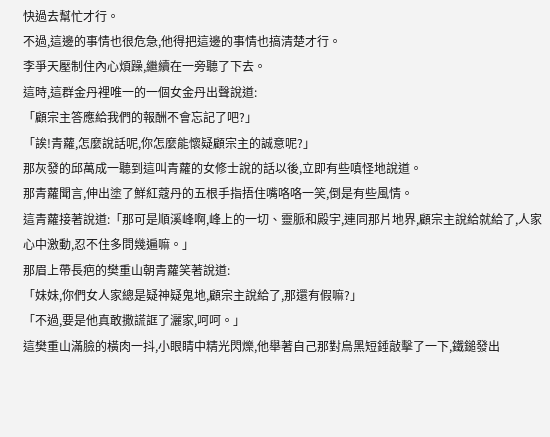快過去幫忙才行。
不過,這邊的事情也很危急,他得把這邊的事情也搞清楚才行。
李爭天壓制住內心煩躁,繼續在一旁聽了下去。
這時,這群金丹裡唯一的一個女金丹出聲說道:
「顧宗主答應給我們的報酬不會忘記了吧?」
「誒!青蘿,怎麼說話呢,你怎麼能懷疑顧宗主的誠意呢?」
那灰發的邱萬成一聽到這叫青蘿的女修士說的話以後,立即有些嗔怪地說道。
那青蘿聞言,伸出塗了鮮紅蔻丹的五根手指捂住嘴咯咯一笑,倒是有些風情。
這青蘿接著說道:「那可是順溪峰啊,峰上的一切、靈脈和殿宇,連同那片地界,顧宗主說給就給了,人家心中激動,忍不住多問幾遍嘛。」
那眉上帶長疤的樊重山朝青蘿笑著說道:
「妹妹,你們女人家總是疑神疑鬼地,顧宗主說給了,那還有假嘛?」
「不過,要是他真敢撒謊誆了灑家,呵呵。」
這樊重山滿臉的橫肉一抖,小眼睛中精光閃爍,他舉著自己那對烏黑短錘敲擊了一下,鐵鎚發出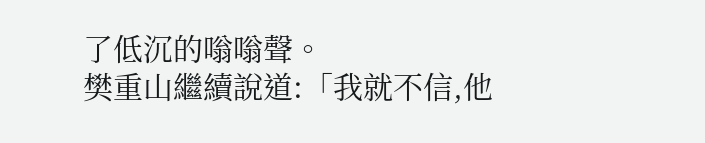了低沉的嗡嗡聲。
樊重山繼續說道:「我就不信,他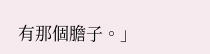有那個膽子。」